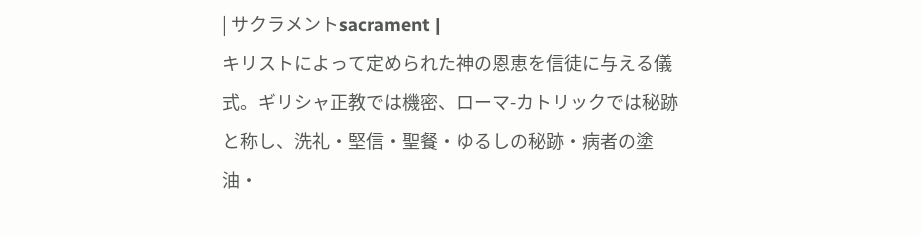| サクラメントsacrament |
キリストによって定められた神の恩恵を信徒に与える儀式。ギリシャ正教では機密、ローマ-カトリックでは秘跡と称し、洗礼・堅信・聖餐・ゆるしの秘跡・病者の塗油・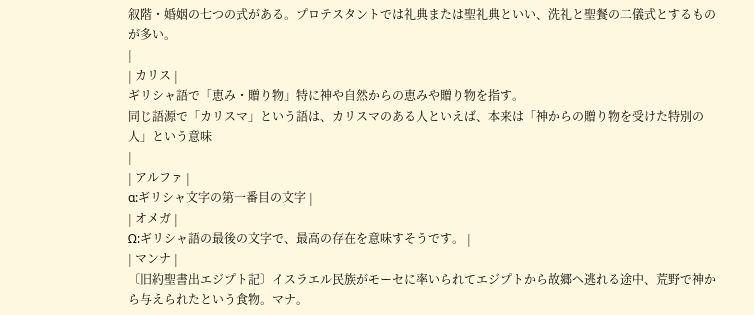叙階・婚姻の七つの式がある。プロテスタントでは礼典または聖礼典といい、洗礼と聖餐の二儀式とするものが多い。
|
| カリス |
ギリシャ語で「恵み・贈り物」特に神や自然からの恵みや贈り物を指す。
同じ語源で「カリスマ」という語は、カリスマのある人といえば、本来は「神からの贈り物を受けた特別の人」という意味
|
| アルファ |
α:ギリシャ文字の第一番目の文字 |
| オメガ |
Ω:ギリシャ語の最後の文字で、最高の存在を意味すそうです。 |
| マンナ |
〔旧約聖書出エジプト記〕イスラエル民族がモーセに率いられてエジプトから故郷へ逃れる途中、荒野で神から与えられたという食物。マナ。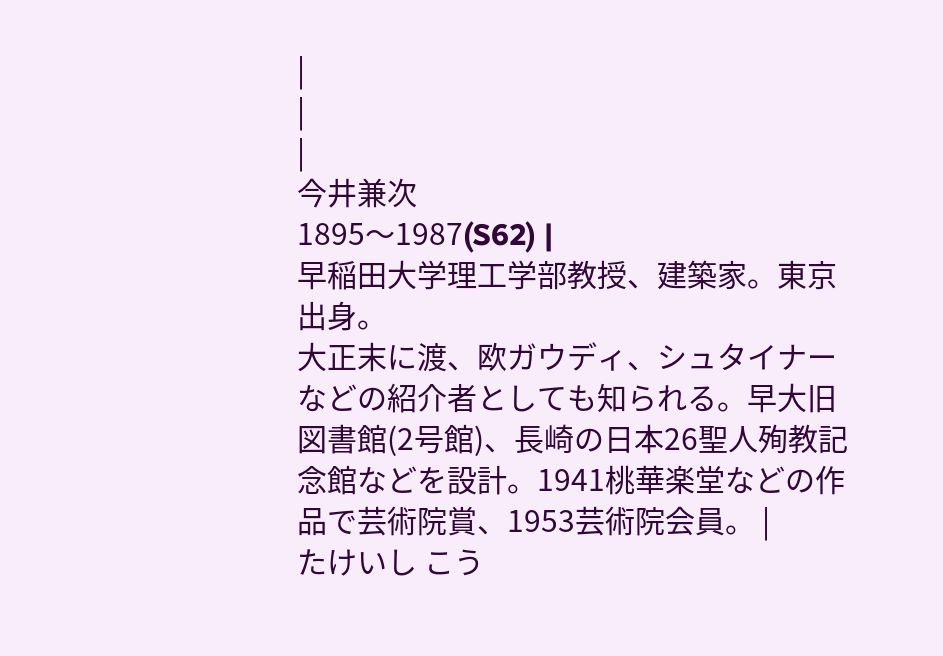|
|
|
今井兼次
1895〜1987(S62) |
早稲田大学理工学部教授、建築家。東京出身。
大正末に渡、欧ガウディ、シュタイナーなどの紹介者としても知られる。早大旧図書館(2号館)、長崎の日本26聖人殉教記念館などを設計。1941桃華楽堂などの作品で芸術院賞、1953芸術院会員。 |
たけいし こう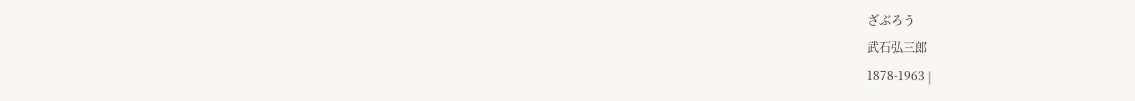ざぶろう
武石弘三郎
1878-1963 |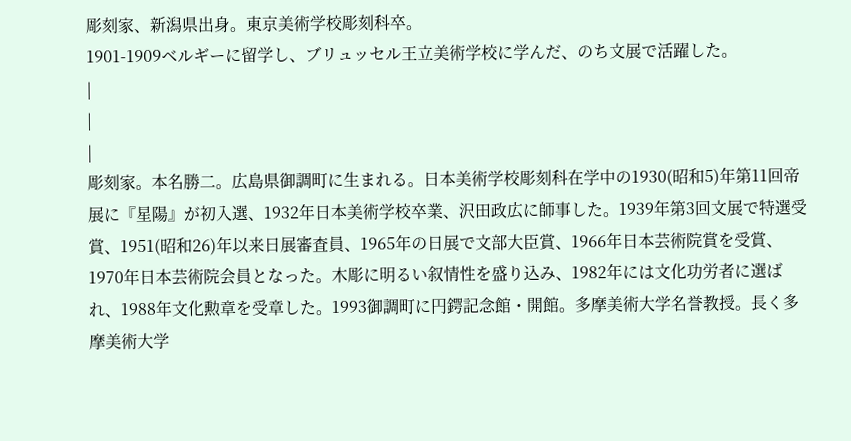彫刻家、新潟県出身。東京美術学校彫刻科卒。
1901-1909ベルギーに留学し、ブリュッセル王立美術学校に学んだ、のち文展で活躍した。
|
|
|
彫刻家。本名勝二。広島県御調町に生まれる。日本美術学校彫刻科在学中の1930(昭和5)年第11回帝展に『星陽』が初入選、1932年日本美術学校卒業、沢田政広に師事した。1939年第3回文展で特選受賞、1951(昭和26)年以来日展審査員、1965年の日展で文部大臣賞、1966年日本芸術院賞を受賞、1970年日本芸術院会員となった。木彫に明るい叙情性を盛り込み、1982年には文化功労者に選ばれ、1988年文化勲章を受章した。1993御調町に円鍔記念館・開館。多摩美術大学名誉教授。長く多摩美術大学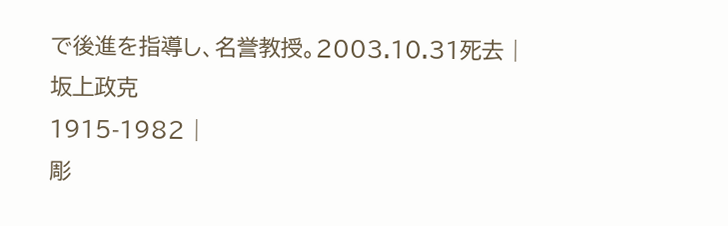で後進を指導し、名誉教授。2003.10.31死去 |
坂上政克
1915-1982 |
彫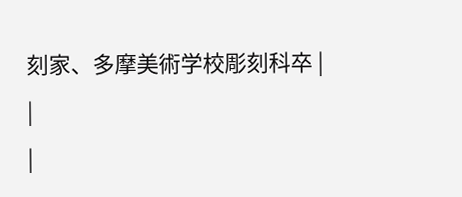刻家、多摩美術学校彫刻科卒 |
|
|